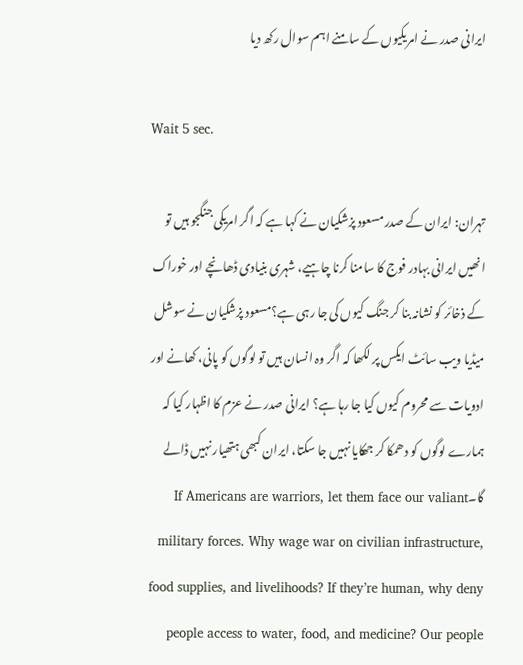ایرانی صدر نے امریکیوں کے سامنے اہم سوال رکھ دیا

Wait 5 sec.

تہران: ایران کے صدر مسعود پزشکیان نے کہا ہے کہ اگر امریکی جنگجو ہیں تو انھیں ایرانی بہادر فوج کا سامنا کرنا چاہیے، شہری بنیادی ڈھانچے اور خوراک کے ذخائر کو نشانہ بنا کر جنگ کیوں کی جا رہی ہے؟مسعود پزشکیان نے سوشل میڈیا ویب سائٹ ایکس پر لکھا کہ اگر وہ انسان ہیں تو لوگوں کو پانی، کھانے اور ادویات سے محروم کیوں کیا جا رہا ہے؟ ایرانی صدر نے عزم کا اظہار کیا کہ ہمارے لوگوں کو دھمکا کر جھکایا نہیں جا سکتا، ایران کبھی ہتھیار نہیں ڈالے گا۔If Americans are warriors, let them face our valiant military forces. Why wage war on civilian infrastructure, food supplies, and livelihoods? If they’re human, why deny people access to water, food, and medicine? Our people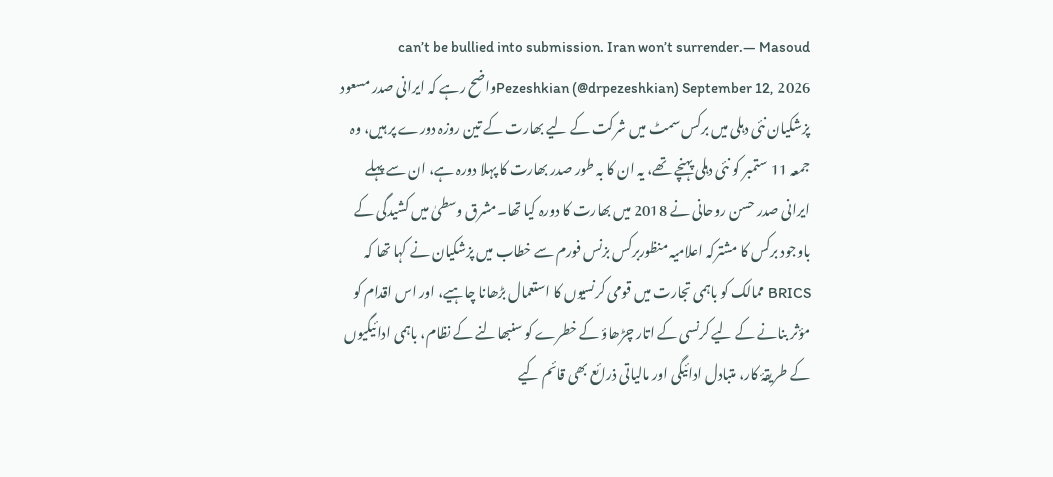can’t be bullied into submission. Iran won’t surrender.— Masoud Pezeshkian (@drpezeshkian) September 12, 2026واضح رہے کہ ایرانی صدر مسعود پزشکیان نئی دہلی میں برکس سمٹ میں شرکت کے لیے بھارت کے تین روزہ دورے پر ہیں، وہ جمعہ 11 ستمبر کو نئی دہلی پہنچے تھے، یہ ان کا بہ طور صدر بھارت کا پہلا دورہ ہے، ان سے پہلے ایرانی صدر حسن روحانی نے 2018 میں بھارت کا دورہ کیا تھا۔مشرق وسطیٰ میں کشیدگی کے باوجود برکس کا مشترکہ اعلامیہ منظوربرکس بزنس فورم سے خطاب میں پزشکیان نے کہا تھا کہ BRICS ممالک کو باہمی تجارت میں قومی کرنسیوں کا استعمال بڑھانا چاہیے، اور اس اقدام کو مؤثر بنانے کے لیے کرنسی کے اتار چڑھاؤ کے خطرے کو سنبھالنے کے نظام، باہمی ادائیگیوں کے طریقۂ کار، متبادل ادائیگی اور مالیاتی ذرائع بھی قائم کیے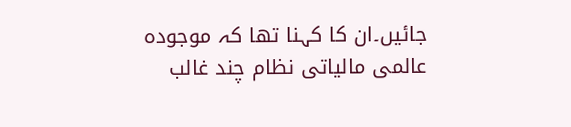جائیں۔ان کا کہنا تھا کہ موجودہ عالمی مالیاتی نظام چند غالب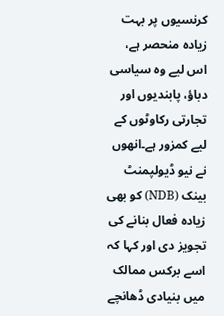کرنسیوں پر بہت زیادہ منحصر ہے، اس لیے وہ سیاسی دباؤ، پابندیوں اور تجارتی رکاوٹوں کے لیے کمزور ہے۔انھوں نے نیو ڈیولپمنٹ بینک (NDB) کو بھی زیادہ فعال بنانے کی تجویز دی اور کہا کہ اسے برکس ممالک میں بنیادی ڈھانچے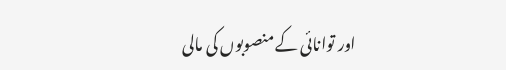اور توانائی کے منصوبوں کی مالی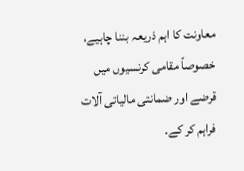معاونت کا اہم ذریعہ بننا چاہیے، خصوصاً مقامی کرنسیوں میں قرضے اور ضمانتی مالیاتی آلات فراہم کر کے۔